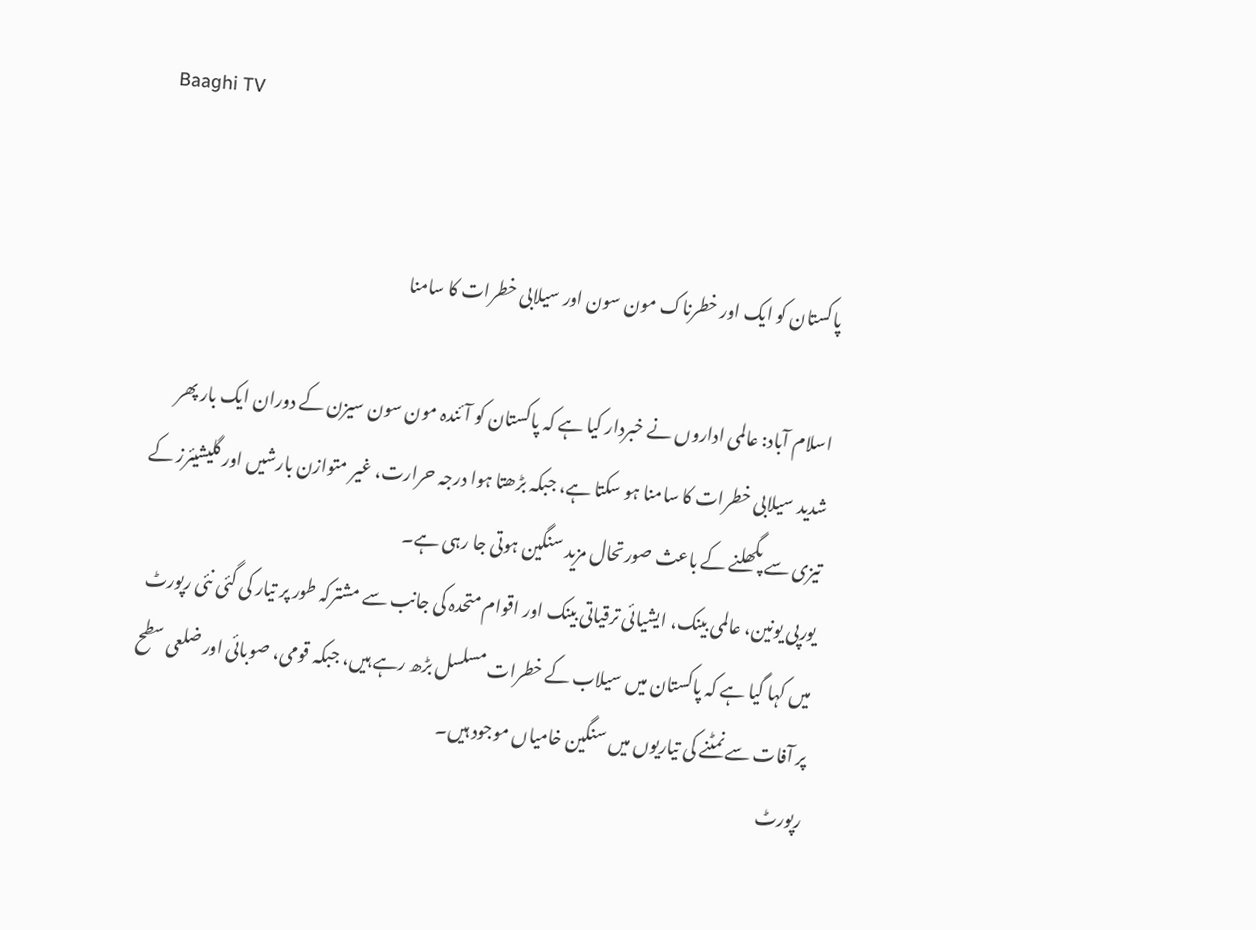Baaghi TV


پاکستان کو ایک اور خطرناک مون سون اور سیلابی خطرات کا سامنا

اسلام آباد: عالمی اداروں نے خبردار کیا ہے کہ پاکستان کو آئندہ مون سون سیزن کے دوران ایک بار پھر شدید سیلابی خطرات کا سامنا ہو سکتا ہے، جبکہ بڑھتا ہوا درجہ حرارت، غیر متوازن بارشیں اور گلیشیئرز کے تیزی سے پگھلنے کے باعث صورتحال مزید سنگین ہوتی جا رہی ہے۔
یورپی یونین، عالمی بینک، ایشیائی ترقیاتی بینک اور اقوام متحدہ کی جانب سے مشترکہ طور پر تیار کی گئی نئی رپورٹ میں کہا گیا ہے کہ پاکستان میں سیلاب کے خطرات مسلسل بڑھ رہے ہیں، جبکہ قومی، صوبائی اور ضلعی سطح پر آفات سے نمٹنے کی تیاریوں میں سنگین خامیاں موجود ہیں۔
رپورٹ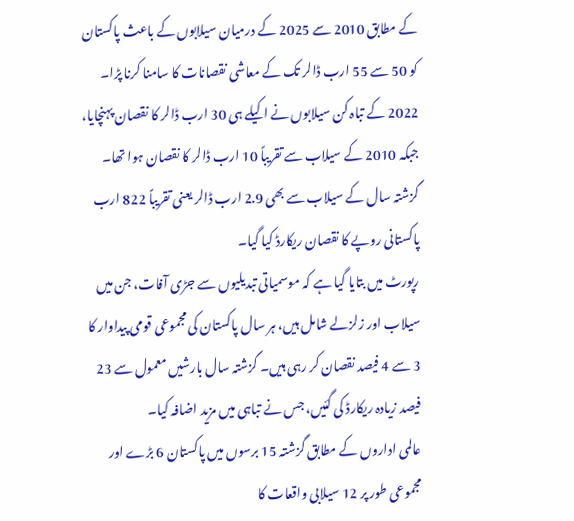کے مطابق 2010 سے 2025 کے درمیان سیلابوں کے باعث پاکستان کو 50 سے 55 ارب ڈالر تک کے معاشی نقصانات کا سامنا کرنا پڑا۔ 2022 کے تباہ کن سیلابوں نے اکیلے ہی 30 ارب ڈالر کا نقصان پہنچایا، جبکہ 2010 کے سیلاب سے تقریباً 10 ارب ڈالر کا نقصان ہوا تھا۔ گزشتہ سال کے سیلاب سے بھی 2.9 ارب ڈالر یعنی تقریباً 822 ارب پاکستانی روپے کا نقصان ریکارڈ کیا گیا۔
رپورٹ میں بتایا گیا ہے کہ موسمیاتی تبدیلیوں سے جڑی آفات، جن میں سیلاب اور زلزلے شامل ہیں، ہر سال پاکستان کی مجموعی قومی پیداوار کا 3 سے 4 فیصد نقصان کر رہی ہیں۔ گزشتہ سال بارشیں معمول سے 23 فیصد زیادہ ریکارڈ کی گئیں، جس نے تباہی میں مزید اضافہ کیا۔
عالمی اداروں کے مطابق گزشتہ 15 برسوں میں پاکستان 6 بڑے اور مجموعی طور پر 12 سیلابی واقعات کا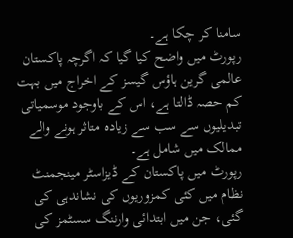سامنا کر چکا ہے۔
رپورٹ میں واضح کیا گیا کہ اگرچہ پاکستان عالمی گرین ہاؤس گیسز کے اخراج میں بہت کم حصہ ڈالتا ہے، اس کے باوجود موسمیاتی تبدیلیوں سے سب سے زیادہ متاثر ہونے والے ممالک میں شامل ہے۔
رپورٹ میں پاکستان کے ڈیزاسٹر مینجمنٹ نظام میں کئی کمزوریوں کی نشاندہی کی گئی، جن میں ابتدائی وارننگ سسٹمز کی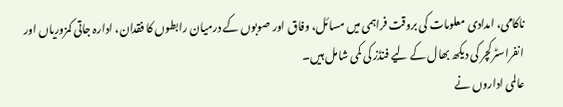ناکامی، امدادی معلومات کی بروقت فراہمی میں مسائل، وفاق اور صوبوں کے درمیان رابطوں کا فقدان، ادارہ جاتی کمزوریاں اور انفراسٹرکچر کی دیکھ بھال کے لیے فنڈز کی کمی شامل ہیں۔
عالمی اداروں نے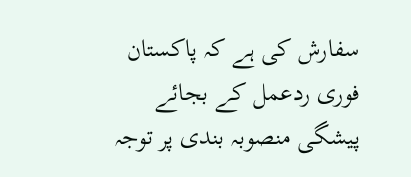سفارش کی ہے کہ پاکستان فوری ردعمل کے بجائے پیشگی منصوبہ بندی پر توجہ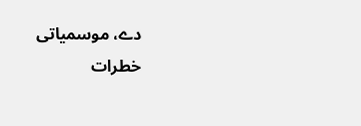دے، موسمیاتی خطرات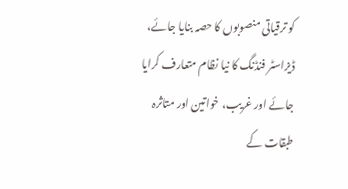کو ترقیاتی منصوبوں کا حصہ بنایا جائے، ڈیزاسٹر فنڈنگ کا نیا نظام متعارف کرایا جائے اور غریب، خواتین اور متاثرہ طبقات کے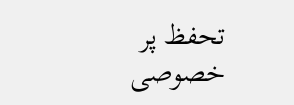تحفظ پر خصوصی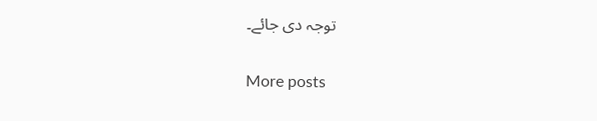توجہ دی جائے۔

More posts